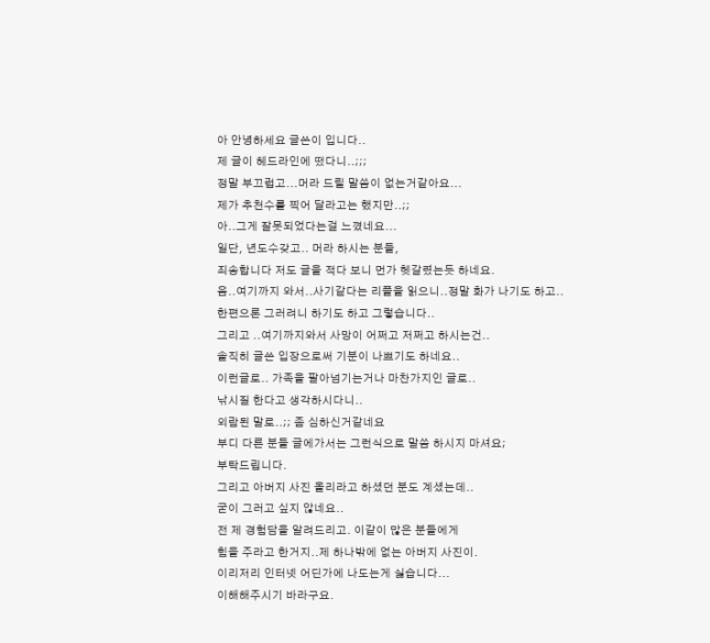아 안녕하세요 글쓴이 입니다..
제 글이 헤드라인에 떴다니..;;;
정말 부끄럽고...머라 드릴 말씀이 없는거같아요...
제가 추천수를 찍어 달라고는 했지만..;;
아..그게 잘못되었다는걸 느꼈네요...
일단, 년도수갖고.. 머라 하시는 분들,
죄송합니다 저도 글을 적다 보니 먼가 헷갈렸는듯 하네요.
음..여기까지 와서..사기같다는 리플을 읽으니..정말 화가 나기도 하고..
한편으론 그러려니 하기도 하고 그렇습니다..
그리고 ..여기까지와서 사망이 어쩌고 저쩌고 하시는건..
솔직히 글쓴 입장으로써 기분이 나쁘기도 하네요..
이런글로.. 가족을 팔아넘기는거나 마찬가지인 글로..
낚시질 한다고 생각하시다니..
외람된 말로..;; 좀 심하신거같네요
부디 다른 분들 글에가서는 그런식으로 말씀 하시지 마셔요;
부탁드립니다.
그리고 아버지 사진 올리라고 하셨던 분도 계셨는데..
굳이 그러고 싶지 않네요..
전 제 경험담을 알려드리고. 이같이 많은 분들에게
힘을 주라고 한거지..제 하나밖에 없는 아버지 사진이.
이리저리 인터넷 어딘가에 나도는게 싫습니다...
이해해주시기 바라구요.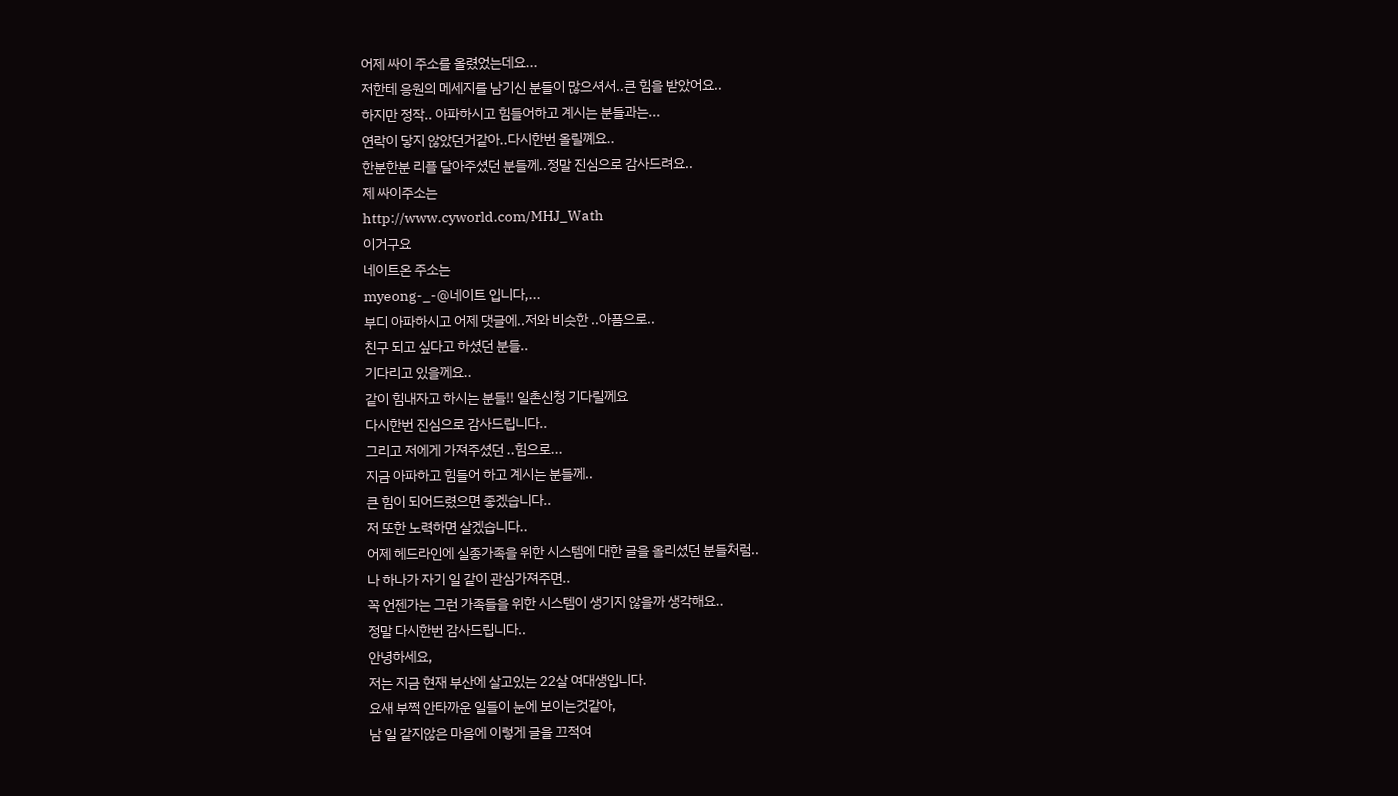어제 싸이 주소를 올렸었는데요...
저한테 응원의 메세지를 남기신 분들이 많으셔서..큰 힘을 받았어요..
하지만 정작.. 아파하시고 힘들어하고 계시는 분들과는...
연락이 닿지 않았던거같아..다시한번 올릴꼐요..
한분한분 리플 달아주셨던 분들께..정말 진심으로 감사드려요..
제 싸이주소는
http://www.cyworld.com/MHJ_Wath
이거구요
네이트온 주소는
myeong-_-@네이트 입니다,...
부디 아파하시고 어제 댓글에..저와 비슷한 ..아픔으로..
친구 되고 싶다고 하셨던 분들..
기다리고 있을께요..
같이 힘내자고 하시는 분들!! 일촌신청 기다릴께요
다시한번 진심으로 감사드립니다..
그리고 저에게 가져주셨던 ..힘으로...
지금 아파하고 힘들어 하고 계시는 분들께..
큰 힘이 되어드렸으면 좋겠습니다..
저 또한 노력하면 살겠습니다..
어제 헤드라인에 실종가족을 위한 시스템에 대한 글을 올리셨던 분들처럼..
나 하나가 자기 일 같이 관심가져주면..
꼭 언젠가는 그런 가족들을 위한 시스템이 생기지 않을까 생각해요..
정말 다시한번 감사드립니다..
안녕하세요,
저는 지금 현재 부산에 살고있는 22살 여대생입니다.
요새 부쩍 안타까운 일들이 눈에 보이는것같아,
남 일 같지않은 마음에 이렇게 글을 끄적여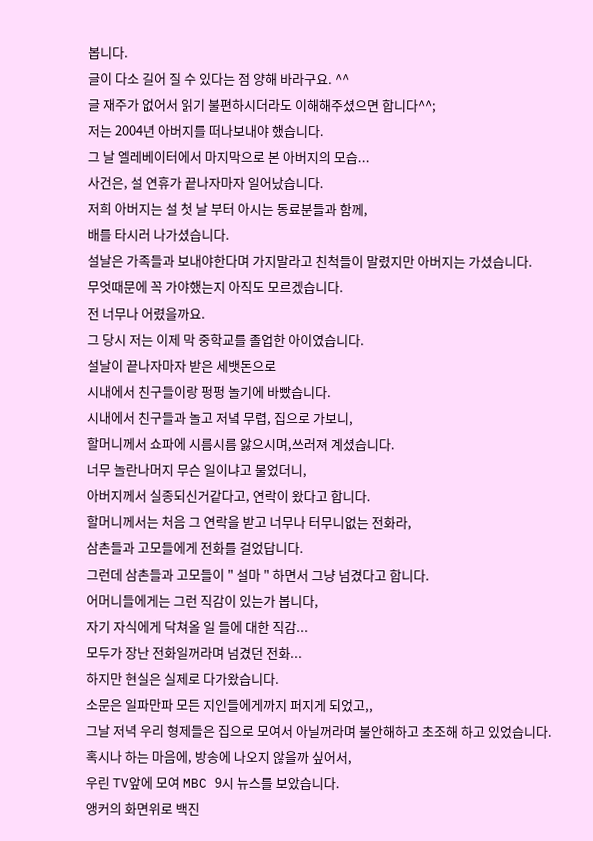봅니다.
글이 다소 길어 질 수 있다는 점 양해 바라구요. ^^
글 재주가 없어서 읽기 불편하시더라도 이해해주셨으면 합니다^^;
저는 2004년 아버지를 떠나보내야 했습니다.
그 날 엘레베이터에서 마지막으로 본 아버지의 모습...
사건은, 설 연휴가 끝나자마자 일어났습니다.
저희 아버지는 설 첫 날 부터 아시는 동료분들과 함께,
배를 타시러 나가셨습니다.
설날은 가족들과 보내야한다며 가지말라고 친척들이 말렸지만 아버지는 가셨습니다.
무엇때문에 꼭 가야했는지 아직도 모르겠습니다.
전 너무나 어렸을까요.
그 당시 저는 이제 막 중학교를 졸업한 아이였습니다.
설날이 끝나자마자 받은 세뱃돈으로
시내에서 친구들이랑 펑펑 놀기에 바빴습니다.
시내에서 친구들과 놀고 저녘 무렵, 집으로 가보니,
할머니께서 쇼파에 시름시름 앓으시며,쓰러져 계셨습니다.
너무 놀란나머지 무슨 일이냐고 물었더니,
아버지께서 실종되신거같다고, 연락이 왔다고 합니다.
할머니께서는 처음 그 연락을 받고 너무나 터무니없는 전화라,
삼촌들과 고모들에게 전화를 걸었답니다.
그런데 삼촌들과 고모들이 " 설마 " 하면서 그냥 넘겼다고 합니다.
어머니들에게는 그런 직감이 있는가 봅니다,
자기 자식에게 닥쳐올 일 들에 대한 직감...
모두가 장난 전화일꺼라며 넘겼던 전화...
하지만 현실은 실제로 다가왔습니다.
소문은 일파만파 모든 지인들에게까지 퍼지게 되었고,,
그날 저녁 우리 형제들은 집으로 모여서 아닐꺼라며 불안해하고 초조해 하고 있었습니다.
혹시나 하는 마음에, 방송에 나오지 않을까 싶어서,
우린 TV앞에 모여 MBC 9시 뉴스를 보았습니다.
앵커의 화면위로 백진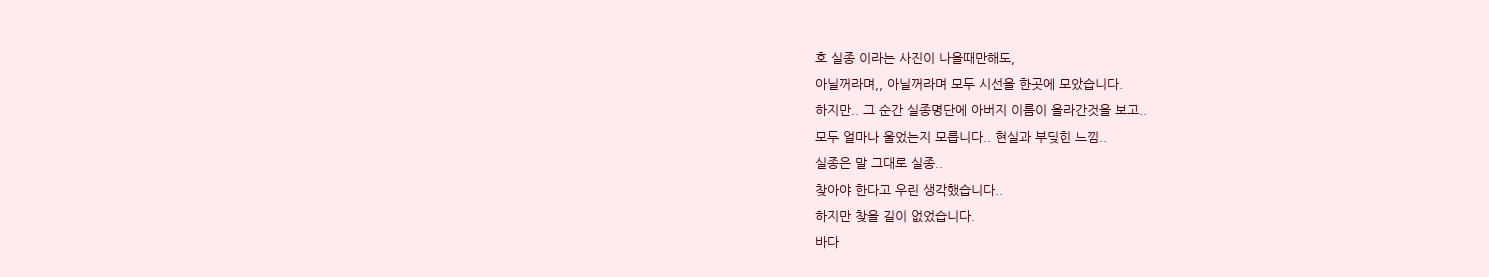호 실종 이라는 사진이 나올때만해도,
아닐꺼라며,, 아닐꺼라며 모두 시선을 한곳에 모았습니다.
하지만.. 그 순간 실종명단에 아버지 이름이 올라간것을 보고..
모두 얼마나 울었는지 모릅니다.. 현실과 부딪힌 느낌..
실종은 말 그대로 실종..
찾아야 한다고 우린 생각했습니다..
하지만 찾을 길이 없었습니다.
바다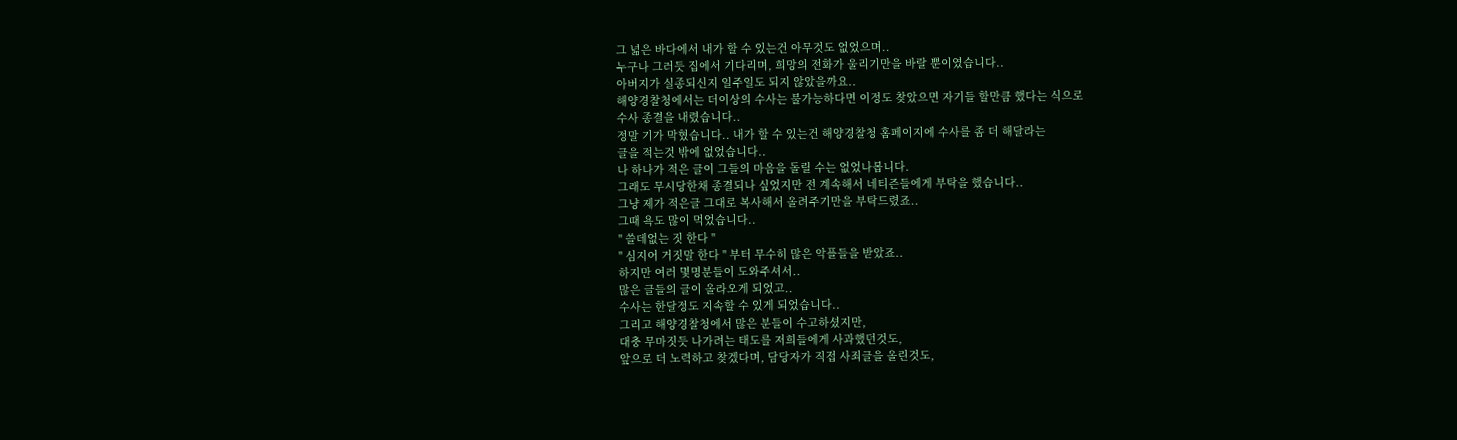그 넒은 바다에서 내가 할 수 있는건 아무것도 없었으며..
누구나 그러듯 집에서 기다리며, 희망의 전화가 울리기만을 바랄 뿐이였습니다..
아버지가 실종되신지 일주일도 되지 않았을까요..
해양경찰청에서는 더이상의 수사는 불가능하다면 이정도 찾았으면 자기들 할만큼 했다는 식으로
수사 종결을 내렸습니다..
정말 기가 막혔습니다.. 내가 할 수 있는건 해양경찰청 홈페이지에 수사를 좀 더 해달라는
글을 적는것 밖에 없었습니다..
나 하나가 적은 글이 그들의 마음을 돌릴 수는 없었나봅니다.
그래도 무시당한채 종결되나 싶었지만 전 계속해서 네티즌들에게 부탁을 했습니다..
그냥 제가 적은글 그대로 복사해서 올려주기만을 부탁드렸죠..
그때 욕도 많이 먹었습니다..
" 쓸데없는 짓 한다 "
" 심지어 거짓말 한다 " 부터 무수히 많은 악플들을 받았죠..
하지만 여러 몇명분들이 도와주셔서..
많은 글들의 글이 올라오게 되었고..
수사는 한달정도 지속할 수 있게 되었습니다..
그리고 해양경찰청에서 많은 분들이 수고하셨지만,
대충 무마짓듯 나가려는 태도를 저희들에게 사과했던것도,
앞으로 더 노력하고 찾겠다며, 담당자가 직접 사죄글을 올린것도,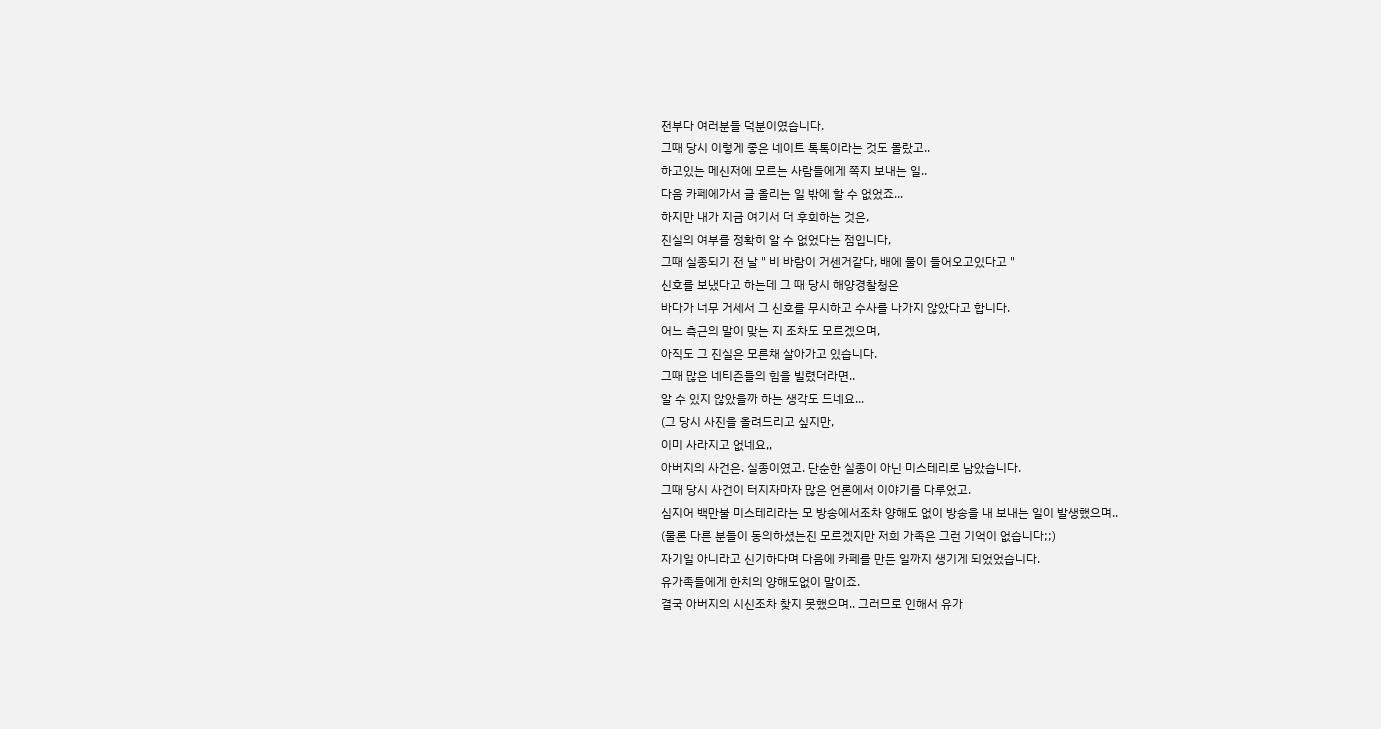전부다 여러분들 덕분이였습니다.
그때 당시 이렇게 좋은 네이트 톡톡이라는 것도 몰랐고..
하고있는 메신저에 모르는 사람들에게 쪽지 보내는 일..
다음 카페에가서 글 올리는 일 밖에 할 수 없었죠...
하지만 내가 지금 여기서 더 후회하는 것은,
진실의 여부를 정확히 알 수 없었다는 점입니다,
그때 실종되기 전 날 " 비 바람이 거센거같다, 배에 물이 들어오고있다고 "
신호를 보냈다고 하는데 그 때 당시 해양경찰청은
바다가 너무 거세서 그 신호를 무시하고 수사를 나가지 않았다고 합니다.
어느 측근의 말이 맞는 지 조차도 모르겠으며,
아직도 그 진실은 모른채 살아가고 있습니다.
그때 많은 네티즌들의 힘을 빌렸더라면..
알 수 있지 않았을까 하는 생각도 드네요...
(그 당시 사진을 올려드리고 싶지만,
이미 사라지고 없네요,,
아버지의 사건은. 실종이였고. 단순한 실종이 아닌 미스테리로 남았습니다.
그때 당시 사건이 터지자마자 많은 언론에서 이야기를 다루었고.
심지어 백만불 미스테리라는 모 방송에서조차 양해도 없이 방송을 내 보내는 일이 발생했으며..
(물론 다른 분들이 동의하셨는진 모르겠지만 저희 가족은 그런 기억이 없습니다;;)
자기일 아니라고 신기하다며 다음에 카페를 만든 일까지 생기게 되었었습니다.
유가족들에게 한치의 양해도없이 말이죠.
결국 아버지의 시신조차 찾지 못했으며.. 그러므로 인해서 유가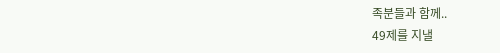족분들과 함께..
49제를 지낼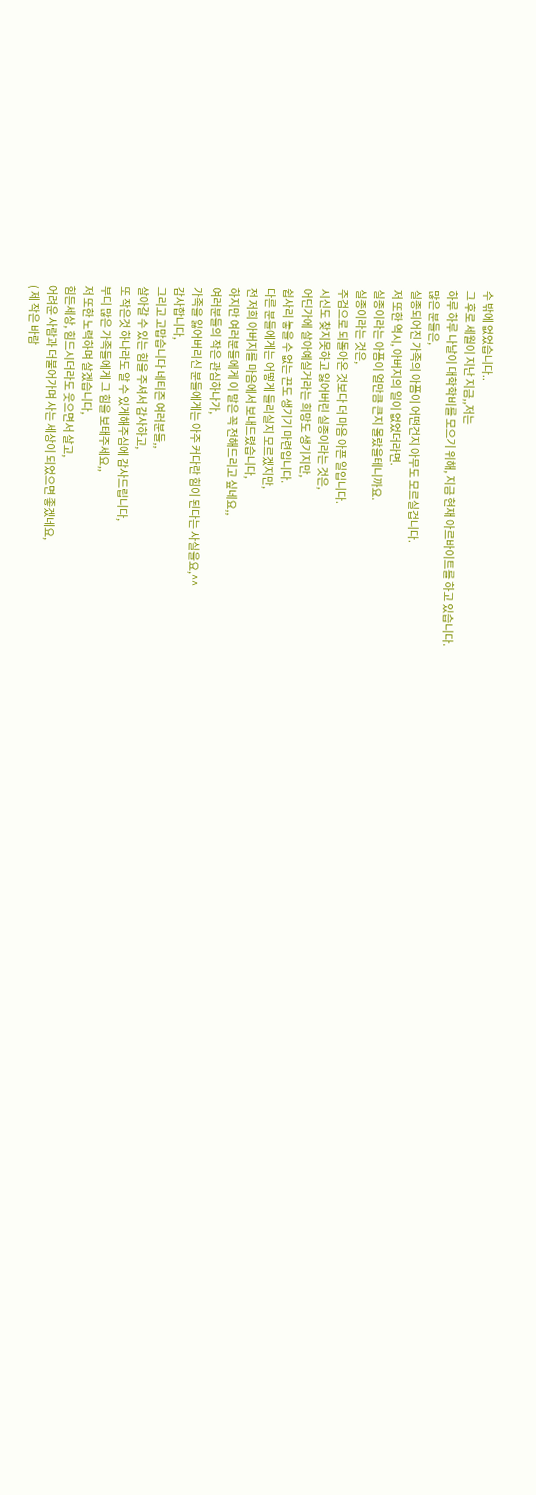수 밖에 없었습니다..
그 후로 세월이 지난 지금,,저는
하루 하루 나날이 대학학비를 모으기 위해, 지금 현재 아르바이트를 하고 있습니다.
많은 분들은,
실종되어진 가족의 아픔이 어떤건지 아무도 모르실겁니다.
저 또한 역시, 아버지의 일이 없었더라면.
실종이라는 아픔이 얼만큼 큰지 몰랐을테니까요.
실종이라는 것은,
주검으로 되돌아온 것보다 더 마음 아픈 일입니다.
시신도 찾지못하고 잃어버린 실종이라는 것은,
어딘가에 살아예실거라는 희망도 생기지만,
쉽사리 놓을 수 없는 끈도 생기기 마련입니다.
다른 분들에게는 어떻게 들리실지 모르겠지만,
전 저희 아버지를 마음에서 보내드렸습니다,
하지만 여러분들에게 이 말은 꼭 전해드리고 싶네요,,
여러분들의 작은 관심하나가,
가족을 잃어버리신 분들에게는 아주 커다란 힘이 된다는 사실을요,^^
감사합니다,
그리고 고맙습니다 네티즌 여러분들,,
살아갈 수 있는 힘을 주셔서 감사하고,
또 작은것 하나라도 알 수 있게해주심에 감사드립니다,
부디 많은 가족들에게 그 힘을 보태주세요,,
저 또한 노력하며 살겠습니다,
힘든세상, 힘드시더라도 웃으면서 살고,
어려운 사람과 더불어가며 사는 세상이 되었으면 좋겠네요,
( 제 작은 바람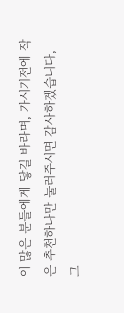이 많은 분들에게 닿길 바라며, 가시기전에 작은 추천하나만 눌러주시면 감사하겠습니다,
그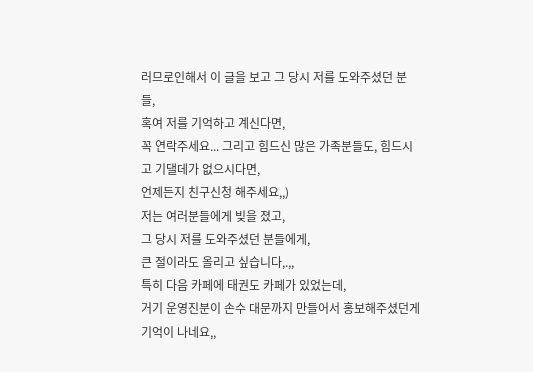러므로인해서 이 글을 보고 그 당시 저를 도와주셨던 분들,
혹여 저를 기억하고 계신다면,
꼭 연락주세요... 그리고 힘드신 많은 가족분들도, 힘드시고 기댈데가 없으시다면,
언제든지 친구신청 해주세요,,)
저는 여러분들에게 빚을 졌고,
그 당시 저를 도와주셨던 분들에게,
큰 절이라도 올리고 싶습니다,.,,
특히 다음 카페에 태권도 카페가 있었는데,
거기 운영진분이 손수 대문까지 만들어서 홍보해주셨던게 기억이 나네요,,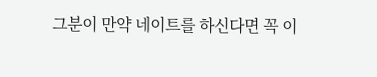그분이 만약 네이트를 하신다면 꼭 이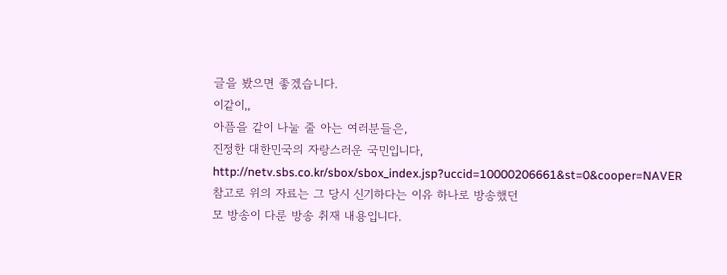글을 봤으면 좋겠습니다.
이같이,,
아픔을 같이 나눌 줄 아는 여러분들은,
진정한 대한민국의 자랑스러운 국민입니다,
http://netv.sbs.co.kr/sbox/sbox_index.jsp?uccid=10000206661&st=0&cooper=NAVER
참고로 위의 자료는 그 당시 신기하다는 이유 하나로 방송했던
모 방송이 다룬 방송 취재 내용입니다.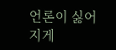언론이 싫어지게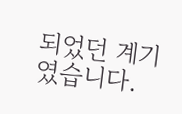되었던 계기였습니다.